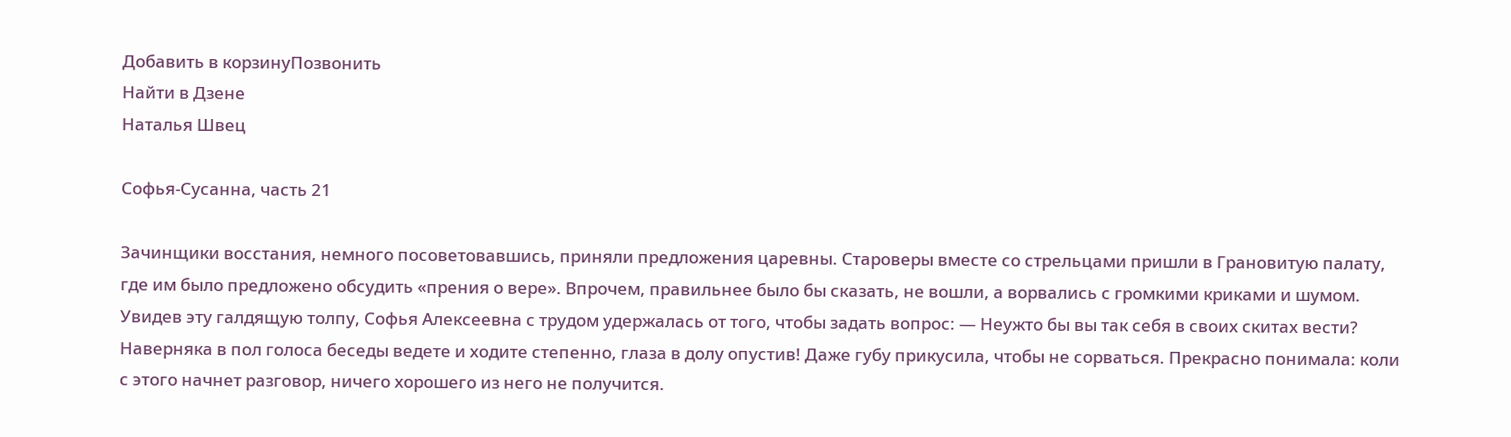Добавить в корзинуПозвонить
Найти в Дзене
Наталья Швец

Софья-Сусанна, часть 21

Зачинщики восстания, немного посоветовавшись, приняли предложения царевны. Староверы вместе со стрельцами пришли в Грановитую палату, где им было предложено обсудить «прения о вере». Впрочем, правильнее было бы сказать, не вошли, а ворвались с громкими криками и шумом. Увидев эту галдящую толпу, Софья Алексеевна с трудом удержалась от того, чтобы задать вопрос: — Неужто бы вы так себя в своих скитах вести? Наверняка в пол голоса беседы ведете и ходите степенно, глаза в долу опустив! Даже губу прикусила, чтобы не сорваться. Прекрасно понимала: коли с этого начнет разговор, ничего хорошего из него не получится.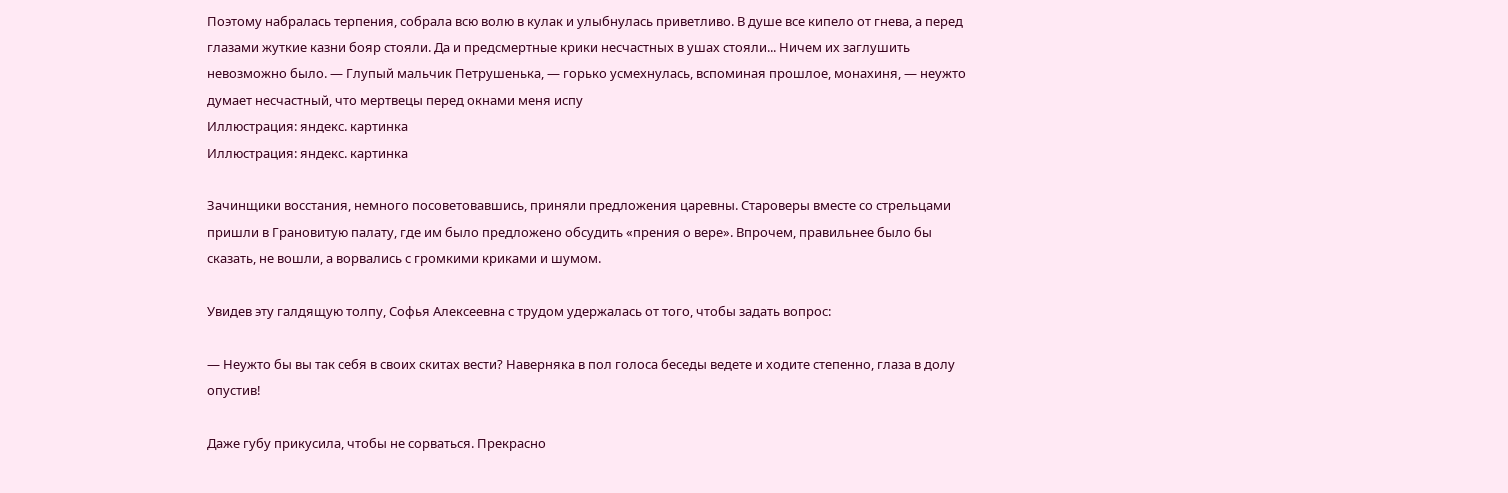Поэтому набралась терпения, собрала всю волю в кулак и улыбнулась приветливо. В душе все кипело от гнева, а перед глазами жуткие казни бояр стояли. Да и предсмертные крики несчастных в ушах стояли... Ничем их заглушить невозможно было. — Глупый мальчик Петрушенька, — горько усмехнулась, вспоминая прошлое, монахиня, — неужто думает несчастный, что мертвецы перед окнами меня испу
Иллюстрация: яндекс. картинка
Иллюстрация: яндекс. картинка

Зачинщики восстания, немного посоветовавшись, приняли предложения царевны. Староверы вместе со стрельцами пришли в Грановитую палату, где им было предложено обсудить «прения о вере». Впрочем, правильнее было бы сказать, не вошли, а ворвались с громкими криками и шумом.

Увидев эту галдящую толпу, Софья Алексеевна с трудом удержалась от того, чтобы задать вопрос:

— Неужто бы вы так себя в своих скитах вести? Наверняка в пол голоса беседы ведете и ходите степенно, глаза в долу опустив!

Даже губу прикусила, чтобы не сорваться. Прекрасно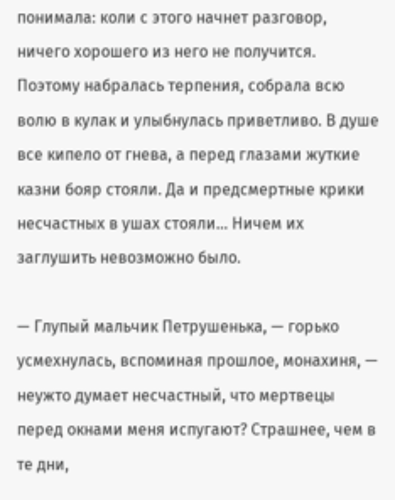понимала: коли с этого начнет разговор, ничего хорошего из него не получится. Поэтому набралась терпения, собрала всю волю в кулак и улыбнулась приветливо. В душе все кипело от гнева, а перед глазами жуткие казни бояр стояли. Да и предсмертные крики несчастных в ушах стояли... Ничем их заглушить невозможно было.

— Глупый мальчик Петрушенька, — горько усмехнулась, вспоминая прошлое, монахиня, — неужто думает несчастный, что мертвецы перед окнами меня испугают? Страшнее, чем в те дни,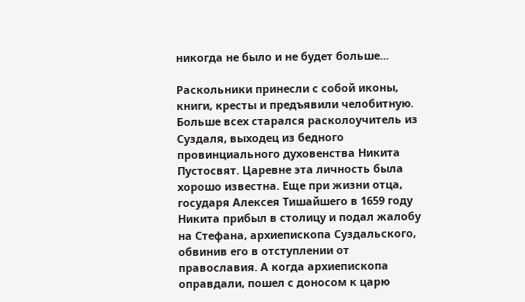никогда не было и не будет больше...

Раскольники принесли с собой иконы, книги, кресты и предъявили челобитную. Больше всех старался расколоучитель из Суздаля, выходец из бедного провинциального духовенства Никита Пустосвят. Царевне эта личность была хорошо известна. Еще при жизни отца, государя Алексея Тишайшего в 1659 году Никита прибыл в столицу и подал жалобу на Стефана, архиепископа Суздальского, обвинив его в отступлении от православия. А когда архиепископа оправдали, пошел с доносом к царю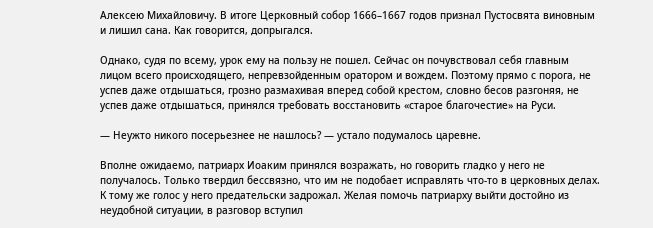Алексею Михайловичу. В итоге Церковный собор 1666–1667 годов признал Пустосвята виновным и лишил сана. Как говорится, допрыгался.

Однако, судя по всему, урок ему на пользу не пошел. Сейчас он почувствовал себя главным лицом всего происходящего, непревзойденным оратором и вождем. Поэтому прямо с порога, не успев даже отдышаться, грозно размахивая вперед собой крестом, словно бесов разгоняя, не успев даже отдышаться, принялся требовать восстановить «старое благочестие» на Руси.

— Неужто никого посерьезнее не нашлось? — устало подумалось царевне.

Вполне ожидаемо, патриарх Иоаким принялся возражать, но говорить гладко у него не получалось. Только твердил бессвязно, что им не подобает исправлять что-то в церковных делах. К тому же голос у него предательски задрожал. Желая помочь патриарху выйти достойно из неудобной ситуации, в разговор вступил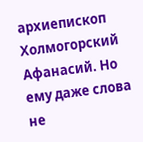архиепископ Холмогорский Афанасий. Но ему даже слова не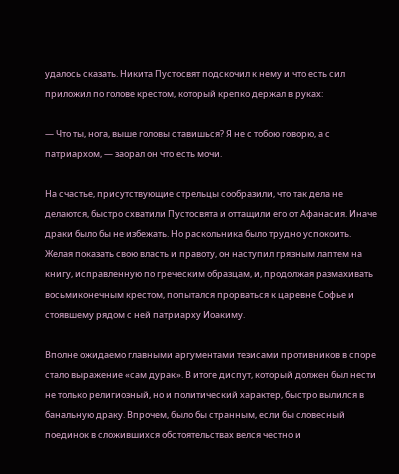удалось сказать. Никита Пустосвят подскочил к нему и что есть сил приложил по голове крестом, который крепко держал в руках:

— Что ты, нога, выше головы ставишься? Я не с тобою говорю, а с патриархом, — заорал он что есть мочи.

На счастье, присутствующие стрельцы сообразили, что так дела не делаются, быстро схватили Пустосвята и оттащили его от Афанасия. Иначе драки было бы не избежать. Но раскольника было трудно успокоить. Желая показать свою власть и правоту, он наступил грязным лаптем на книгу, исправленную по греческим образцам, и, продолжая размахивать восьмиконечным крестом, попытался прорваться к царевне Софье и стоявшему рядом с ней патриарху Иоакиму.

Вполне ожидаемо главными аргументами тезисами противников в споре стало выражение «сам дурак». В итоге диспут, который должен был нести не только религиозный, но и политический характер, быстро вылился в банальную драку. Впрочем, было бы странным, если бы словесный поединок в сложившихся обстоятельствах велся честно и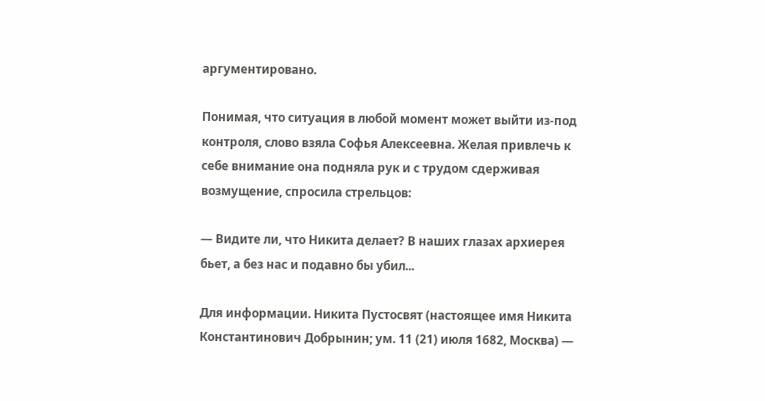аргументировано.

Понимая, что ситуация в любой момент может выйти из-под контроля, слово взяла Софья Алексеевна. Желая привлечь к себе внимание она подняла рук и с трудом сдерживая возмущение, спросила стрельцов:

— Видите ли, что Никита делает? В наших глазах архиерея бьет, а без нас и подавно бы убил...

Для информации. Никита Пустосвят (настоящее имя Никита Константинович Добрынин; ум. 11 (21) июля 1682, Москва) —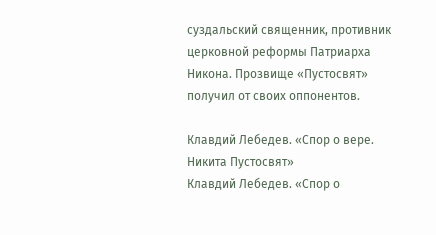суздальский священник, противник церковной реформы Патриарха Никона. Прозвище «Пустосвят» получил от своих оппонентов.

Клавдий Лебедев. «Спор о вере. Никита Пустосвят»
Клавдий Лебедев. «Спор о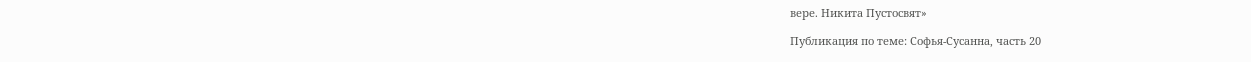вере. Никита Пустосвят»

Публикация по теме: Софья-Сусанна, часть 20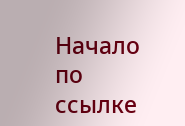Начало по ссылке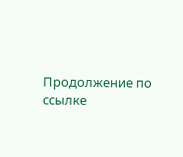Продолжение по ссылке